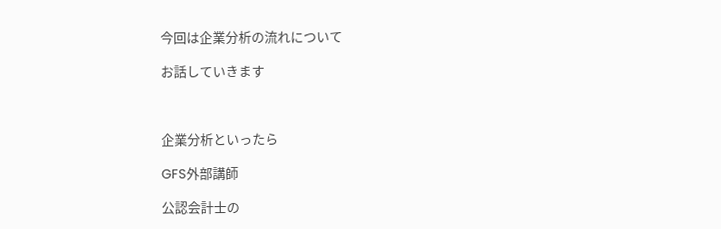今回は企業分析の流れについて

お話していきます



企業分析といったら

GFS外部講師

公認会計士の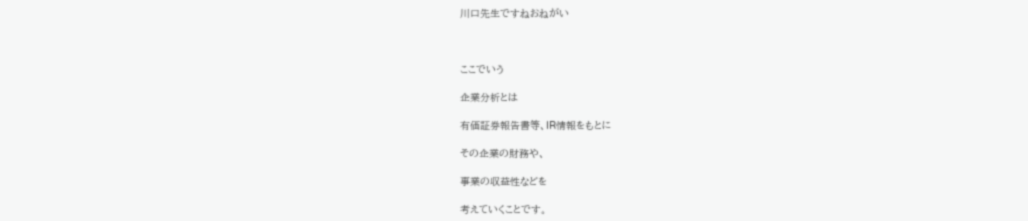川口先生ですねおねがい



ここでいう

企業分析とは

有価証券報告書等、IR情報をもとに

その企業の財務や、

事業の収益性などを

考えていくことです。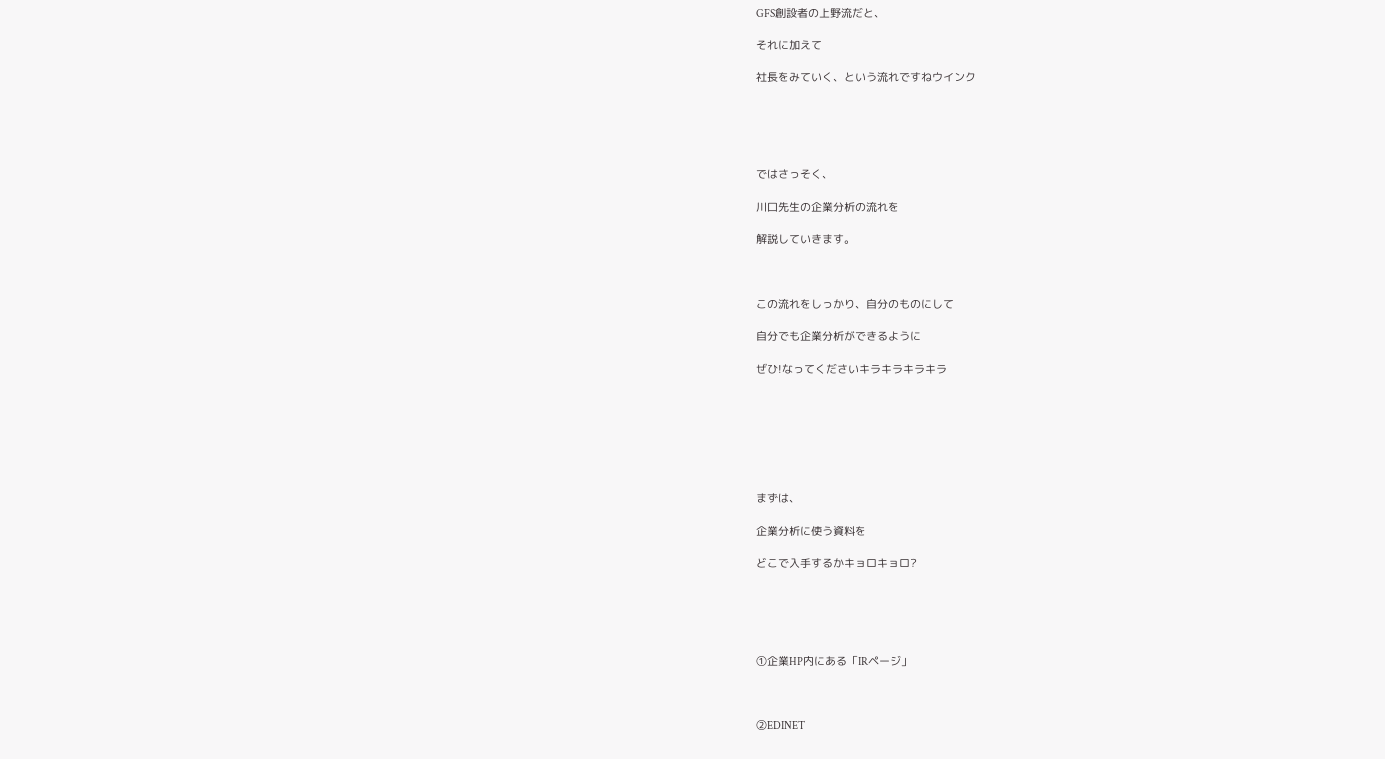GFS創設者の上野流だと、

それに加えて

社長をみていく、という流れですねウインク





ではさっそく、

川口先生の企業分析の流れを

解説していきます。



この流れをしっかり、自分のものにして

自分でも企業分析ができるように

ぜひ!なってくださいキラキラキラキラ







まずは、

企業分析に使う資料を

どこで入手するかキョロキョロ?





①企業HP内にある「IRページ」



②EDINET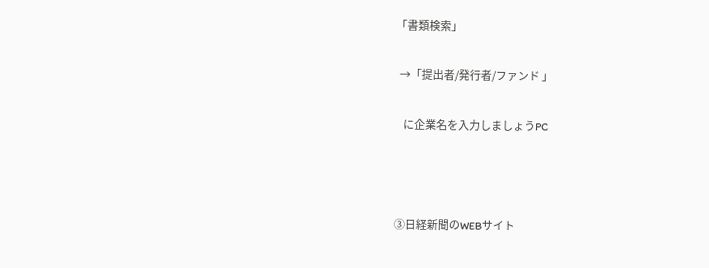「書類検索」

  →「提出者/発行者/ファンド 」

    に企業名を入力しましょうPC



③日経新聞のWEBサイト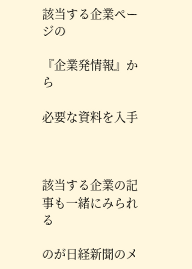該当する企業ページの

『企業発情報』から

必要な資料を入手



該当する企業の記事も一緒にみられる

のが日経新聞のメ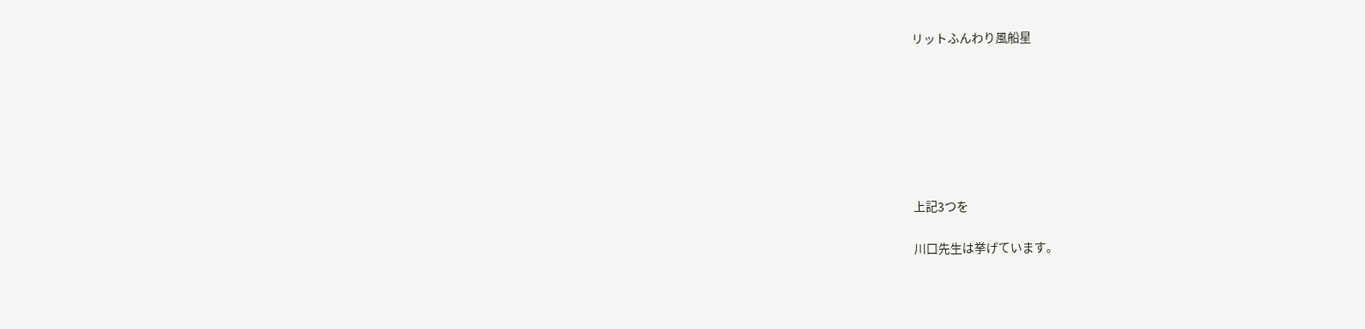リットふんわり風船星







上記3つを

川口先生は挙げています。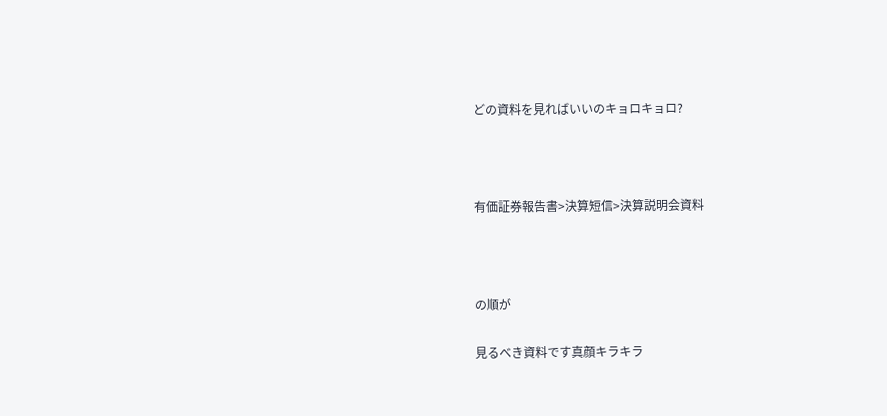どの資料を見ればいいのキョロキョロ?



有価証券報告書>決算短信>決算説明会資料



の順が

見るべき資料です真顔キラキラ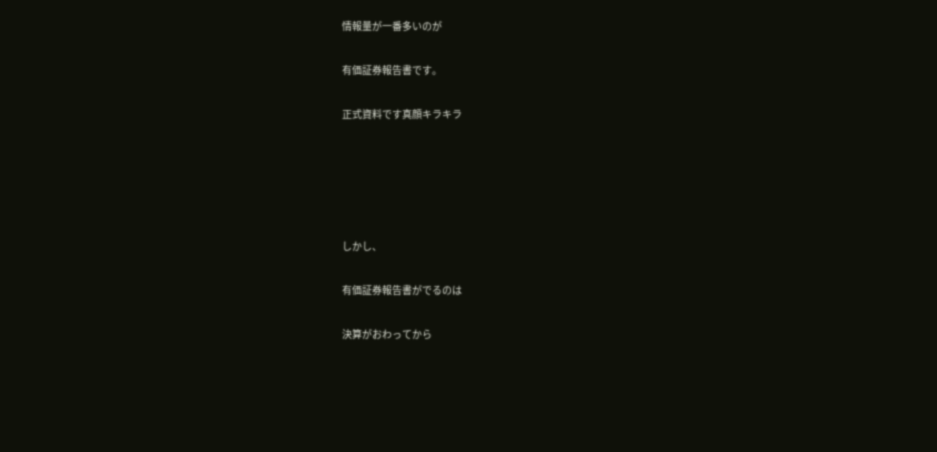情報量が一番多いのが

有価証券報告書です。

正式資料です真顔キラキラ





しかし、

有価証券報告書がでるのは

決算がおわってから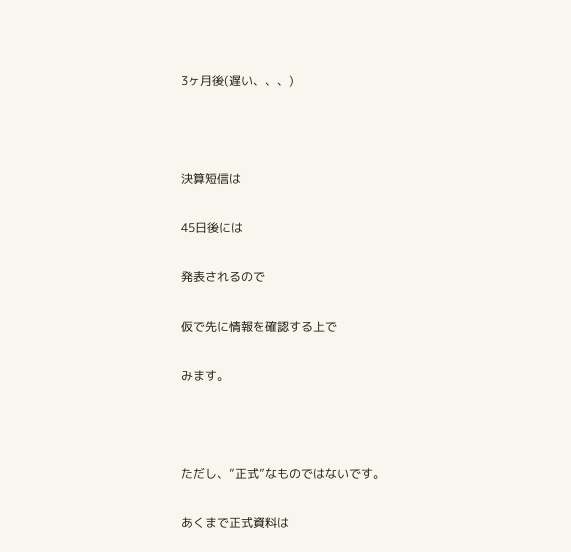3ヶ月後(遅い、、、)



決算短信は

45日後には

発表されるので

仮で先に情報を確認する上で

みます。



ただし、”正式”なものではないです。

あくまで正式資料は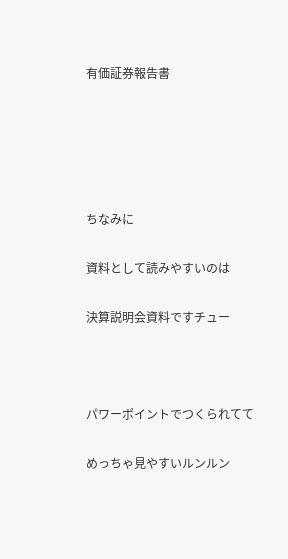有価証券報告書





ちなみに

資料として読みやすいのは

決算説明会資料ですチュー



パワーポイントでつくられてて

めっちゃ見やすいルンルン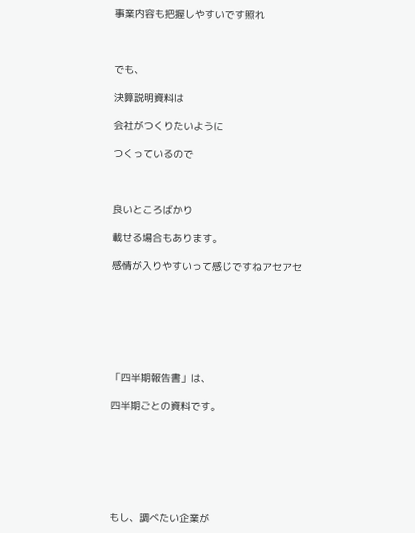事業内容も把握しやすいです照れ



でも、

決算説明資料は

会社がつくりたいように

つくっているので



良いところばかり

載せる場合もあります。

感情が入りやすいって感じですねアセアセ







「四半期報告書」は、

四半期ごとの資料です。







もし、調べたい企業が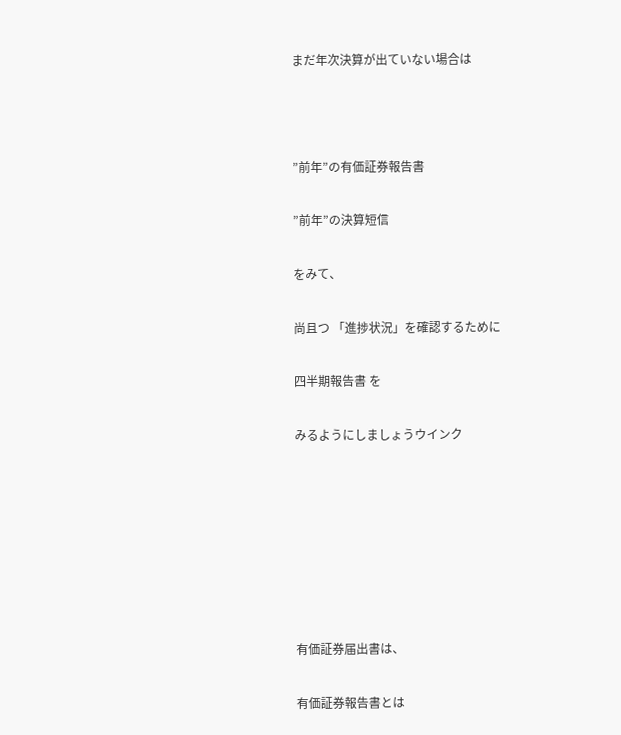まだ年次決算が出ていない場合は



”前年”の有価証券報告書

”前年”の決算短信

をみて、

尚且つ 「進捗状況」を確認するために

四半期報告書 を

みるようにしましょうウインク







有価証券届出書は、

有価証券報告書とは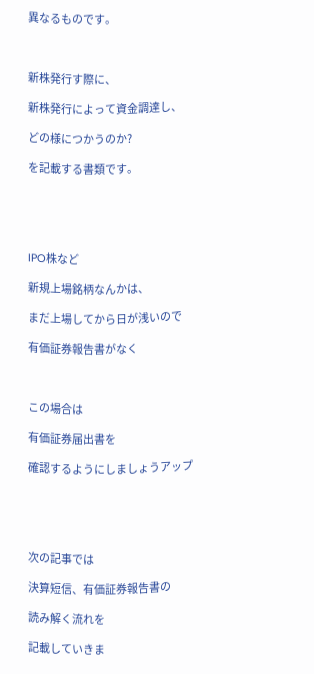異なるものです。



新株発行す際に、

新株発行によって資金調達し、

どの様につかうのか?

を記載する書類です。





IPO株など

新規上場銘柄なんかは、

まだ上場してから日が浅いので

有価証券報告書がなく



この場合は

有価証券届出書を

確認するようにしましょうアップ





次の記事では

決算短信、有価証券報告書の

読み解く流れを

記載していきま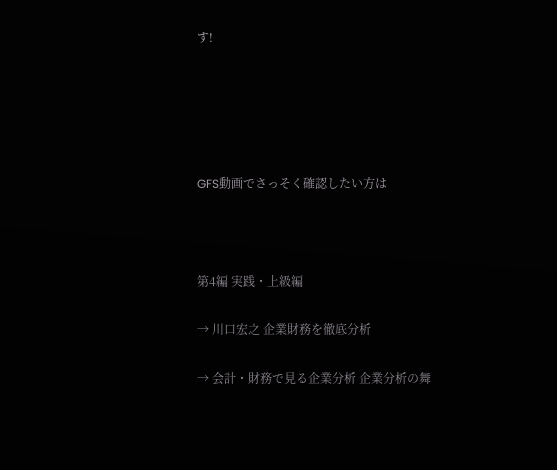す!





GFS動画でさっそく確認したい方は



第4編 実践・上級編

→ 川口宏之 企業財務を徹底分析

→ 会計・財務で見る企業分析 企業分析の舞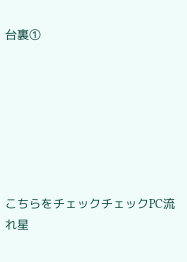台裏①







こちらをチェックチェックPC流れ星